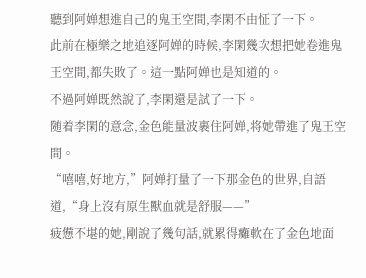聽到阿婵想進自己的鬼王空間,李閑不由怔了一下。
此前在極樂之地追逐阿婵的時候,李閑幾次想把她卷進鬼王空間,都失敗了。這一點阿婵也是知道的。
不過阿婵既然說了,李閑還是試了一下。
随着李閑的意念,金色能量波裹住阿婵,将她帶進了鬼王空間。
“嘻嘻,好地方,”阿婵打量了一下那金色的世界,自語道,“身上沒有原生獸血就是舒服——”
疲憊不堪的她,剛說了幾句話,就累得癱軟在了金色地面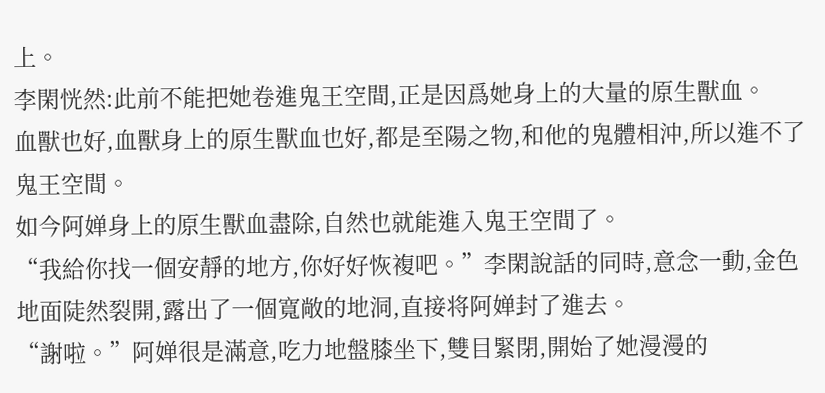上。
李閑恍然:此前不能把她卷進鬼王空間,正是因爲她身上的大量的原生獸血。
血獸也好,血獸身上的原生獸血也好,都是至陽之物,和他的鬼體相沖,所以進不了鬼王空間。
如今阿婵身上的原生獸血盡除,自然也就能進入鬼王空間了。
“我給你找一個安靜的地方,你好好恢複吧。”李閑說話的同時,意念一動,金色地面陡然裂開,露出了一個寬敞的地洞,直接将阿婵封了進去。
“謝啦。”阿婵很是滿意,吃力地盤膝坐下,雙目緊閉,開始了她漫漫的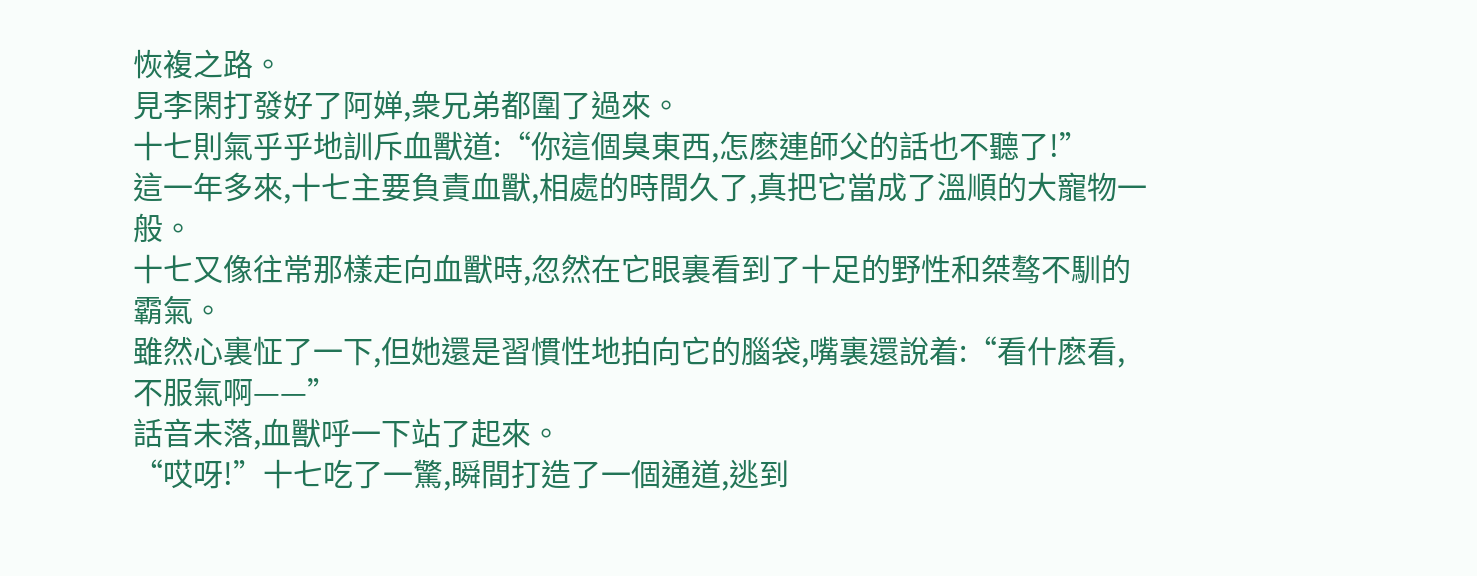恢複之路。
見李閑打發好了阿婵,衆兄弟都圍了過來。
十七則氣乎乎地訓斥血獸道:“你這個臭東西,怎麽連師父的話也不聽了!”
這一年多來,十七主要負責血獸,相處的時間久了,真把它當成了溫順的大寵物一般。
十七又像往常那樣走向血獸時,忽然在它眼裏看到了十足的野性和桀骜不馴的霸氣。
雖然心裏怔了一下,但她還是習慣性地拍向它的腦袋,嘴裏還說着:“看什麽看,不服氣啊——”
話音未落,血獸呼一下站了起來。
“哎呀!”十七吃了一驚,瞬間打造了一個通道,逃到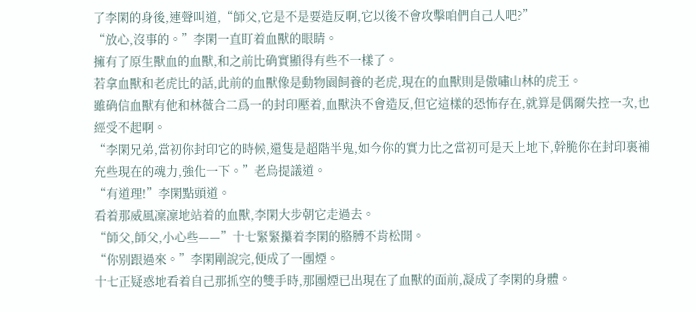了李閑的身後,連聲叫道,“師父,它是不是要造反啊,它以後不會攻擊咱們自己人吧?”
“放心,沒事的。”李閑一直盯着血獸的眼睛。
擁有了原生獸血的血獸,和之前比确實顯得有些不一樣了。
若拿血獸和老虎比的話,此前的血獸像是動物園飼養的老虎,現在的血獸則是傲嘯山林的虎王。
雖确信血獸有他和林薇合二爲一的封印壓着,血獸決不會造反,但它這樣的恐怖存在,就算是偶爾失控一次,也經受不起啊。
“李閑兄弟,當初你封印它的時候,還隻是超階半鬼,如今你的實力比之當初可是天上地下,幹脆你在封印裏補充些現在的魂力,強化一下。”老烏提議道。
“有道理!”李閑點頭道。
看着那威風凜凜地站着的血獸,李閑大步朝它走過去。
“師父,師父,小心些——”十七緊緊攥着李閑的胳膊不肯松開。
“你别跟過來。”李閑剛說完,便成了一團煙。
十七正疑惑地看着自己那抓空的雙手時,那團煙已出現在了血獸的面前,凝成了李閑的身體。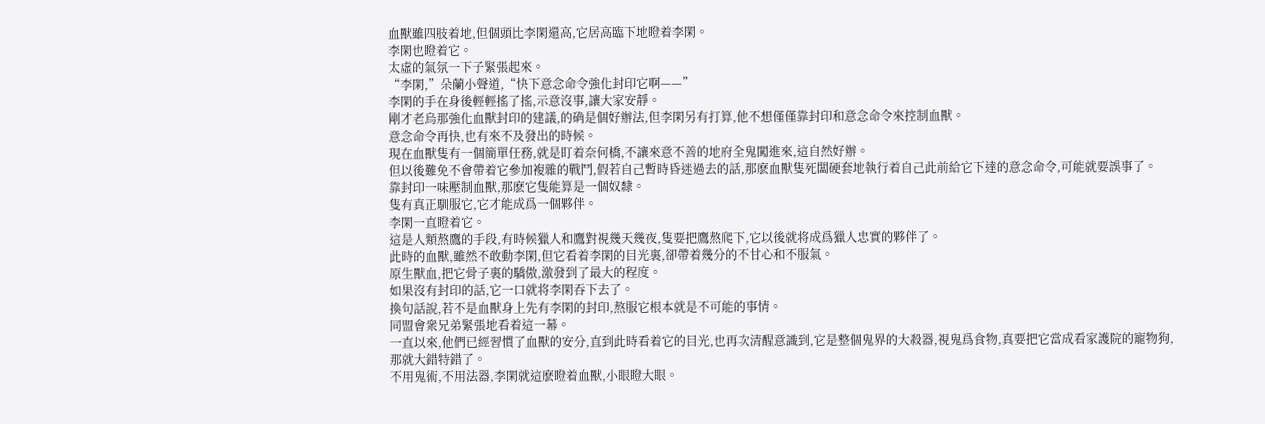血獸雖四肢着地,但個頭比李閑還高,它居高臨下地瞪着李閑。
李閑也瞪着它。
太虛的氣氛一下子緊張起來。
“李閑,”朵蘭小聲道,“快下意念命令強化封印它啊——”
李閑的手在身後輕輕搖了搖,示意沒事,讓大家安靜。
剛才老烏那強化血獸封印的建議,的确是個好辦法,但李閑另有打算,他不想僅僅靠封印和意念命令來控制血獸。
意念命令再快,也有來不及發出的時候。
現在血獸隻有一個簡單任務,就是盯着奈何橋,不讓來意不善的地府全鬼闖進來,這自然好辦。
但以後難免不會帶着它參加複雜的戰鬥,假若自己暫時昏迷過去的話,那麽血獸隻死闆硬套地執行着自己此前給它下達的意念命令,可能就要誤事了。
靠封印一味壓制血獸,那麽它隻能算是一個奴隸。
隻有真正馴服它,它才能成爲一個夥伴。
李閑一直瞪着它。
這是人類熬鷹的手段,有時候獵人和鷹對視幾天幾夜,隻要把鷹熬爬下,它以後就将成爲獵人忠實的夥伴了。
此時的血獸,雖然不敢動李閑,但它看着李閑的目光裏,卻帶着幾分的不甘心和不服氣。
原生獸血,把它骨子裏的驕傲,激發到了最大的程度。
如果沒有封印的話,它一口就将李閑吞下去了。
換句話說,若不是血獸身上先有李閑的封印,熬服它根本就是不可能的事情。
同盟會衆兄弟緊張地看着這一幕。
一直以來,他們已經習慣了血獸的安分,直到此時看着它的目光,也再次清醒意識到,它是整個鬼界的大殺器,視鬼爲食物,真要把它當成看家護院的寵物狗,那就大錯特錯了。
不用鬼術,不用法器,李閑就這麽瞪着血獸,小眼瞪大眼。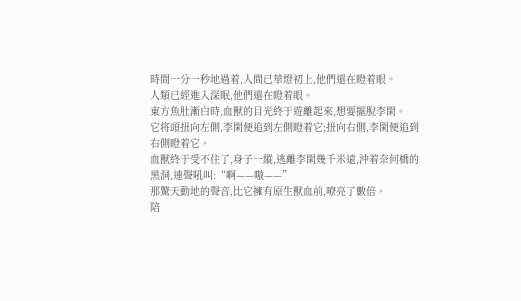時間一分一秒地過着,人間已華燈初上,他們還在瞪着眼。
人類已經進入深眠,他們還在瞪着眼。
東方魚肚漸白時,血獸的目光終于遊離起來,想要擺脫李閑。
它将頭扭向左側,李閑便追到左側瞪着它;扭向右側,李閑便追到右側瞪着它。
血獸終于受不住了,身子一縱,逃離李閑幾千米遠,沖着奈何橋的黑洞,連聲吼叫:“啊——嗷——”
那驚天動地的聲音,比它擁有原生獸血前,嘹亮了數倍。
陪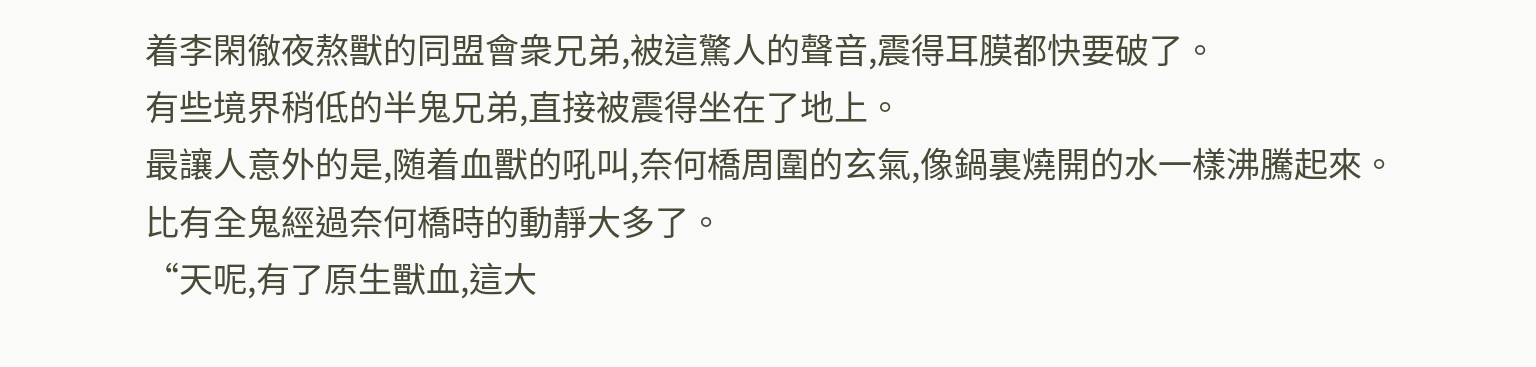着李閑徹夜熬獸的同盟會衆兄弟,被這驚人的聲音,震得耳膜都快要破了。
有些境界稍低的半鬼兄弟,直接被震得坐在了地上。
最讓人意外的是,随着血獸的吼叫,奈何橋周圍的玄氣,像鍋裏燒開的水一樣沸騰起來。
比有全鬼經過奈何橋時的動靜大多了。
“天呢,有了原生獸血,這大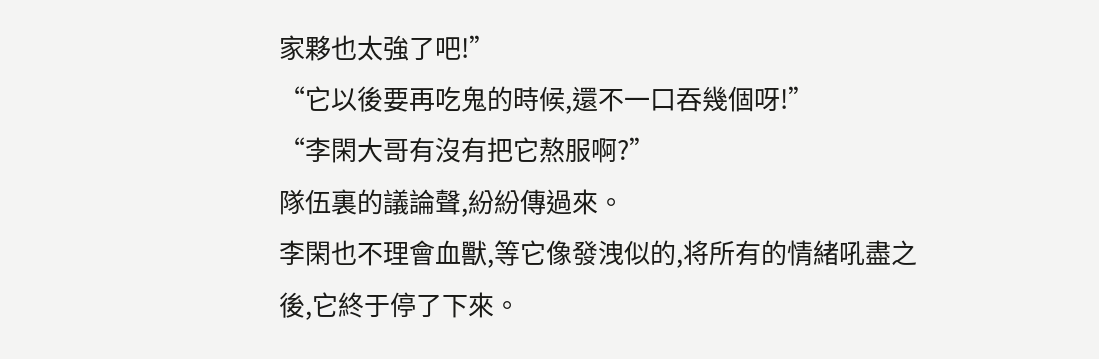家夥也太強了吧!”
“它以後要再吃鬼的時候,還不一口吞幾個呀!”
“李閑大哥有沒有把它熬服啊?”
隊伍裏的議論聲,紛紛傳過來。
李閑也不理會血獸,等它像發洩似的,将所有的情緒吼盡之後,它終于停了下來。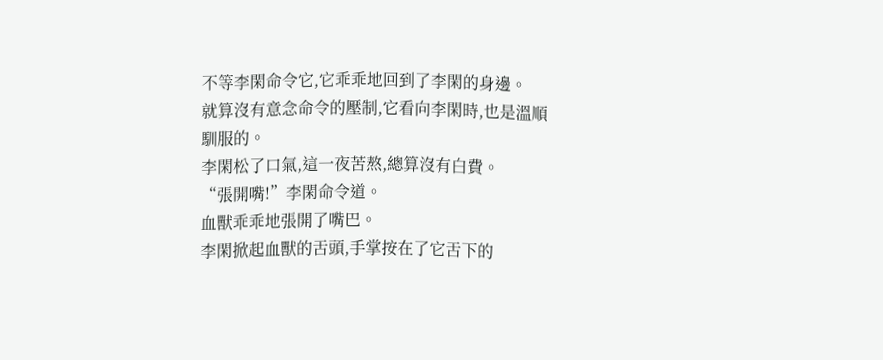不等李閑命令它,它乖乖地回到了李閑的身邊。
就算沒有意念命令的壓制,它看向李閑時,也是溫順馴服的。
李閑松了口氣,這一夜苦熬,總算沒有白費。
“張開嘴!”李閑命令道。
血獸乖乖地張開了嘴巴。
李閑掀起血獸的舌頭,手掌按在了它舌下的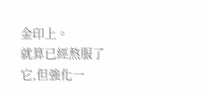金印上。
就算已經熬服了它,但強化一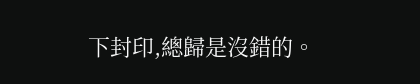下封印,總歸是沒錯的。